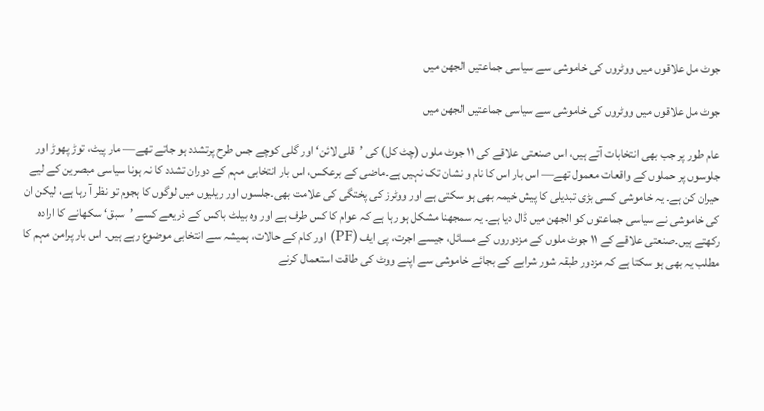جوٹ مل علاقوں میں ووٹروں کی خاموشی سے سیاسی جماعتیں الجھن میں

جوٹ مل علاقوں میں ووٹروں کی خاموشی سے سیاسی جماعتیں الجھن میں

عام طور پر جب بھی انتخابات آتے ہیں، اس صنعتی علاقے کی ۱۱ جوٹ ملوں (چٹ کل) کی ’قلی لائن‘ اور گلی کوچے جس طرح پرتشدد ہو جاتے تھے— مار پیٹ، توڑ پھوڑ اور جلوسوں پر حملوں کے واقعات معمول تھے— اس بار اس کا نام و نشان تک نہیں ہے۔ماضی کے برعکس، اس بار انتخابی مہم کے دوران تشدد کا نہ ہونا سیاسی مبصرین کے لیے حیران کن ہے۔ یہ خاموشی کسی بڑی تبدیلی کا پیش خیمہ بھی ہو سکتی ہے اور ووٹرز کی پختگی کی علامت بھی۔جلسوں اور ریلیوں میں لوگوں کا ہجوم تو نظر آ رہا ہے، لیکن ان کی خاموشی نے سیاسی جماعتوں کو الجھن میں ڈال دیا ہے۔ یہ سمجھنا مشکل ہو رہا ہے کہ عوام کا کس طرف ہے اور وہ بیلٹ باکس کے ذریعے کسے ’سبق‘ سکھانے کا ارادہ رکھتے ہیں۔صنعتی علاقے کے ۱۱ جوٹ ملوں کے مزدوروں کے مسائل، جیسے اجرت، پی ایف (PF) اور کام کے حالات، ہمیشہ سے انتخابی موضوع رہے ہیں۔ اس بار پرامن مہم کا مطلب یہ بھی ہو سکتا ہے کہ مزدور طبقہ شور شرابے کے بجائے خاموشی سے اپنے ووٹ کی طاقت استعمال کرنے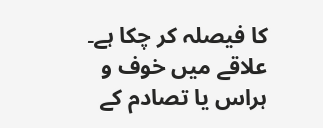کا فیصلہ کر چکا ہے۔
علاقے میں خوف و ہراس یا تصادم کے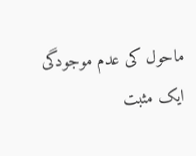ماحول کی عدم موجودگی ایک مثبت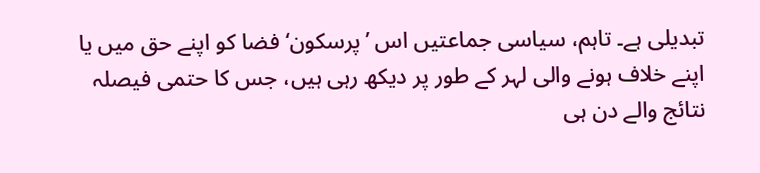تبدیلی ہے۔ تاہم، سیاسی جماعتیں اس ’پرسکون‘ فضا کو اپنے حق میں یا اپنے خلاف ہونے والی لہر کے طور پر دیکھ رہی ہیں، جس کا حتمی فیصلہ نتائج والے دن ہی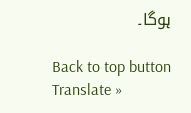ہوگا۔

Back to top button
Translate »